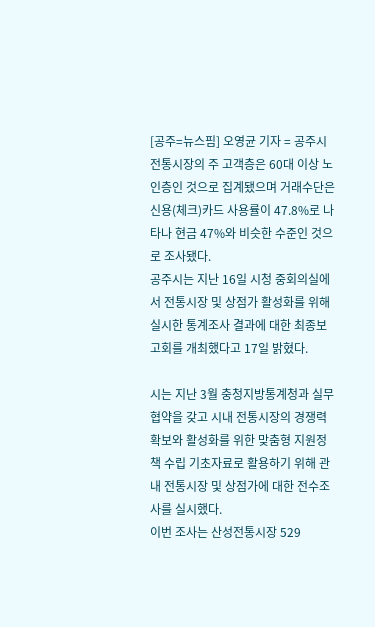[공주=뉴스핌] 오영균 기자 = 공주시 전통시장의 주 고객층은 60대 이상 노인층인 것으로 집계됐으며 거래수단은 신용(체크)카드 사용률이 47.8%로 나타나 현금 47%와 비슷한 수준인 것으로 조사됐다.
공주시는 지난 16일 시청 중회의실에서 전통시장 및 상점가 활성화를 위해 실시한 통계조사 결과에 대한 최종보고회를 개최했다고 17일 밝혔다.

시는 지난 3월 충청지방통계청과 실무협약을 갖고 시내 전통시장의 경쟁력 확보와 활성화를 위한 맞춤형 지원정책 수립 기초자료로 활용하기 위해 관내 전통시장 및 상점가에 대한 전수조사를 실시했다.
이번 조사는 산성전통시장 529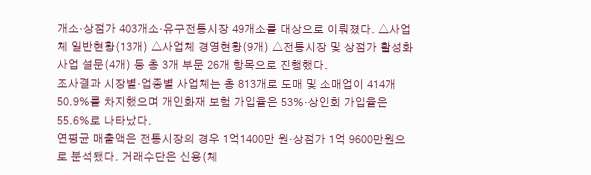개소·상점가 403개소·유구전통시장 49개소를 대상으로 이뤄졌다. △사업체 일반현황(13개) △사업체 경영현황(9개) △전통시장 및 상점가 활성화 사업 설문(4개) 등 총 3개 부문 26개 항목으로 진행했다.
조사결과 시장별‧업종별 사업체는 총 813개로 도매 및 소매업이 414개 50.9%를 차지했으며 개인화재 보험 가입율은 53%·상인회 가입율은 55.6%로 나타났다.
연평균 매출액은 전통시장의 경우 1억1400만 원·상점가 1억 9600만원으로 분석됐다. 거래수단은 신용(체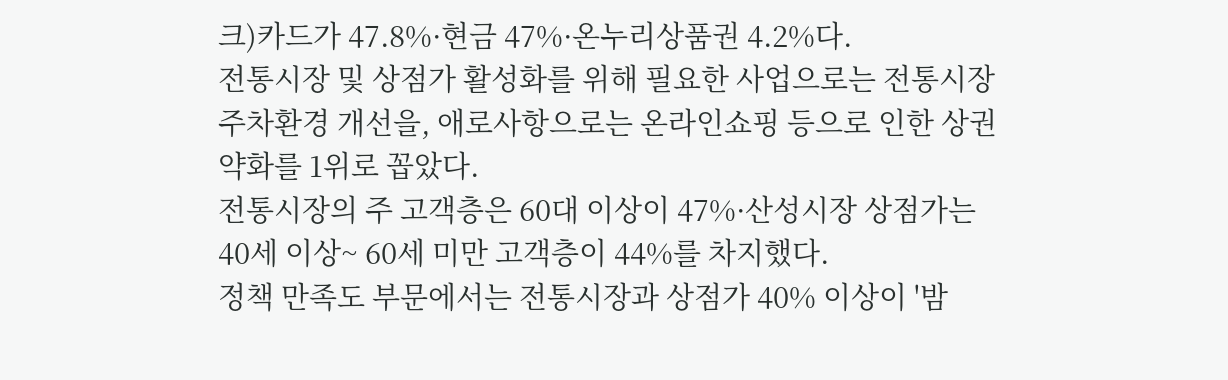크)카드가 47.8%·현금 47%·온누리상품권 4.2%다.
전통시장 및 상점가 활성화를 위해 필요한 사업으로는 전통시장 주차환경 개선을, 애로사항으로는 온라인쇼핑 등으로 인한 상권 약화를 1위로 꼽았다.
전통시장의 주 고객층은 60대 이상이 47%·산성시장 상점가는 40세 이상~ 60세 미만 고객층이 44%를 차지했다.
정책 만족도 부문에서는 전통시장과 상점가 40% 이상이 '밤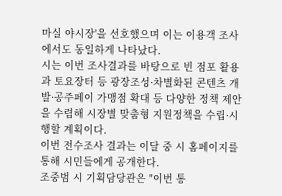마실 야시장'을 선호했으며 이는 이용객 조사에서도 동일하게 나타났다.
시는 이번 조사결과를 바탕으로 빈 점포 활용과 토요장터 등 광장조성·차별화된 콘텐츠 개발·공주페이 가맹점 확대 등 다양한 정책 제안을 수렴해 시장별 맞춤형 지원정책을 수립·시행할 계획이다.
이번 전수조사 결과는 이달 중 시 홈페이지를 통해 시민들에게 공개한다.
조중범 시 기획담당관은 "이번 통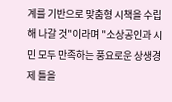계를 기반으로 맞춤형 시책을 수립해 나갈 것"이라며 "소상공인과 시민 모두 만족하는 풍요로운 상생경제 틀을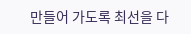만들어 가도록 최선을 다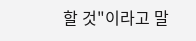할 것"이라고 말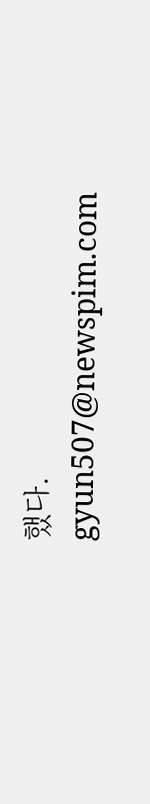했다.
gyun507@newspim.com